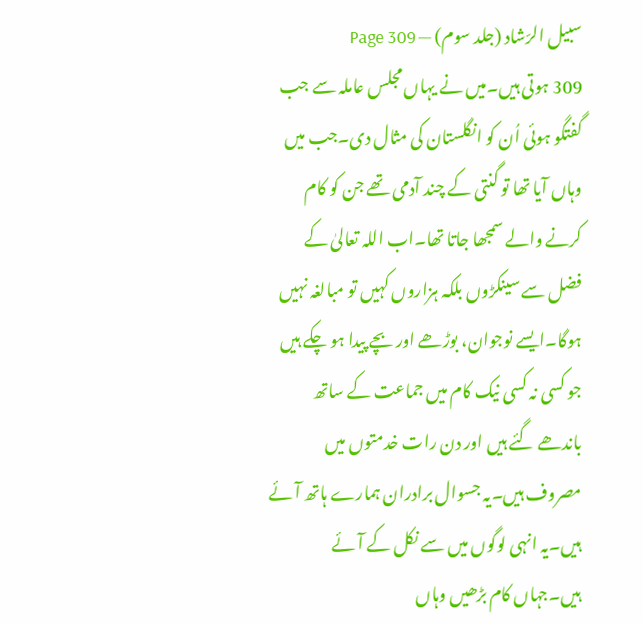سبیل الرّشاد (جلد سوم) — Page 309
309 ہوتی ہیں۔میں نے یہاں مجلس عاملہ سے جب گفتگو ہوئی اُن کو انگلستان کی مثال دی۔جب میں وہاں آیا تھا تو گنتی کے چند آدمی تھے جن کو کام کرنے والے سمجھا جاتا تھا۔اب اللہ تعالیٰ کے فضل سے سینکڑوں بلکہ ہزاروں کہیں تو مبالغہ نہیں ہوگا۔ایسے نوجوان، بوڑھے اور بچے پیدا ہو چکے ہیں جو کسی نہ کسی نیک کام میں جماعت کے ساتھ باندھے گئے ہیں اور دن رات خدمتوں میں مصروف ہیں۔یہ جسوال برادران ہمارے ہاتھ آئے ہیں۔یہ انہی لوگوں میں سے نکل کے آئے ہیں۔جہاں کام بڑھیں وہاں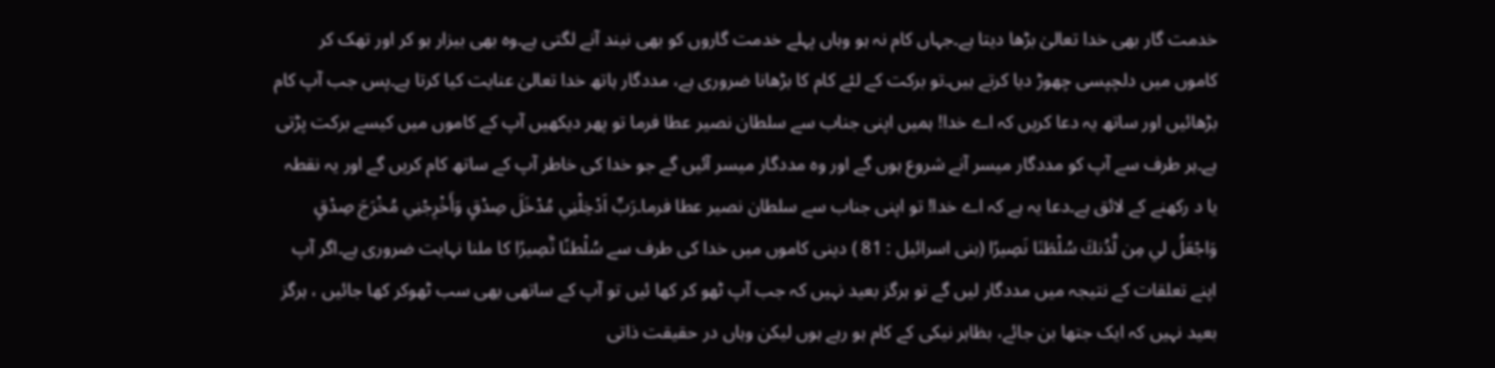خدمت گار بھی خدا تعالیٰ بڑھا دیتا ہے۔جہاں کام نہ ہو وہاں پہلے خدمت گاروں کو بھی نیند آنے لگتی ہے۔وہ بھی بیزار ہو کر اور تھک کر کاموں میں دلچپسی چھوڑ دیا کرتے ہیں۔تو برکت کے لئے کام کا بڑھانا ضروری ہے، مددگار ہاتھ خدا تعالیٰ عنایت کیا کرتا ہے۔پس جب آپ کام بڑھائیں اور ساتھ یہ دعا کریں کہ اے خدا! ہمیں اپنی جناب سے سلطان نصیر عطا فرما تو پھر دیکھیں آپ کے کاموں میں کیسے برکت پڑتی ہے۔ہر طرف سے آپ کو مددگار میسر آنے شروع ہوں گے اور وہ مددگار میسر آئیں گے جو خدا کی خاطر آپ کے ساتھ کام کریں گے اور یہ نقطہ یا د رکھنے کے لائق ہے۔دعا یہ ہے کہ اے خدا! تو اپنی جناب سے سلطان نصیر عطا فرما۔رَبِّ اَدْخِلْنِي مُدْخَلَ صِدْقٍ وَأَخْرِجْنِي مُخْرَجَ صِدْقٍ وَاجْعَلُ لي مِن لَّدُنكَ سُلْطَنَا نَصِيرًا (بنی اسرائیل : 81 ) دینی کاموں میں خدا کی طرف سے سُلْطنًا نَّصِيرًا کا ملنا نہایت ضروری ہے۔اگر آپ اپنے تعلقات کے نتیجہ میں مددگار لیں گے تو ہرگز بعید نہیں کہ جب آپ ٹھو کر کھا ئیں تو آپ کے ساتھی بھی سب ٹھوکر کھا جائیں ، ہرگز بعید نہیں کہ ایک جتھا بن جائے، بظاہر نیکی کے کام ہو رہے ہوں لیکن وہاں در حقیقت ذاتی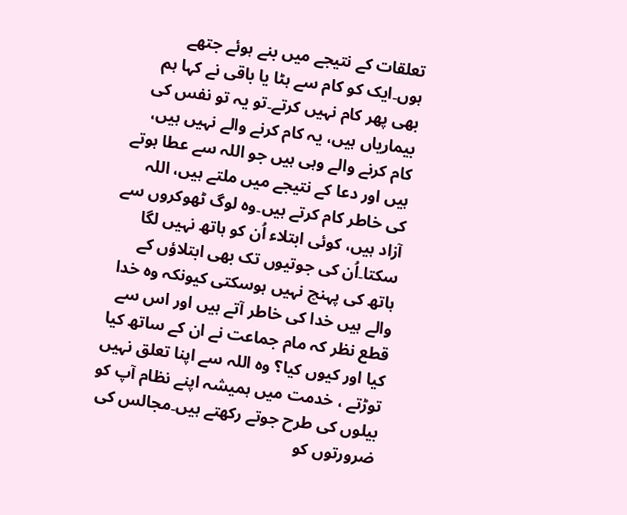تعلقات کے نتیجے میں بنے ہوئے جتھے ہوں۔ایک کو کام سے ہٹا یا باقی نے کہا ہم بھی پھر کام نہیں کرتے۔تو یہ تو نفس کی بیماریاں ہیں، یہ کام کرنے والے نہیں ہیں، کام کرنے والے وہی ہیں جو اللہ سے عطا ہوتے ہیں اور دعا کے نتیجے میں ملتے ہیں، اللہ کی خاطر کام کرتے ہیں۔وہ لوگ ٹھوکروں سے آزاد ہیں، کوئی ابتلاء اُن کو ہاتھ نہیں لگا سکتا۔اُن کی جوتیوں تک بھی ابتلاؤں کے ہاتھ کی پہنچ نہیں ہوسکتی کیونکہ وہ خدا والے ہیں خدا کی خاطر آتے ہیں اور اس سے قطع نظر کہ مام جماعت نے ان کے ساتھ کیا کیا اور کیوں کیا؟ وہ اللہ سے اپنا تعلق نہیں توڑتے ، خدمت میں ہمیشہ اپنے نظام آپ کو بیلوں کی طرح جوتے رکھتے ہیں۔مجالس کی ضرورتوں کو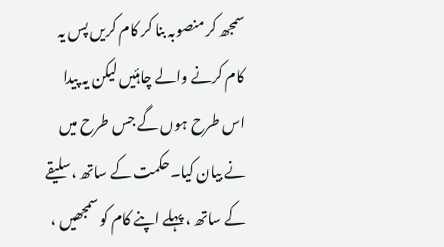سمجھ کر منصوبہ بنا کر کام کریں پس یہ کام کرنے والے چاہئیں لیکن یہ پیدا اس طرح ہوں گے جس طرح میں نے بیان کیا۔حکمت کے ساتھ ،سلیقے کے ساتھ ، پہلے اپنے کام کو سمجھیں ،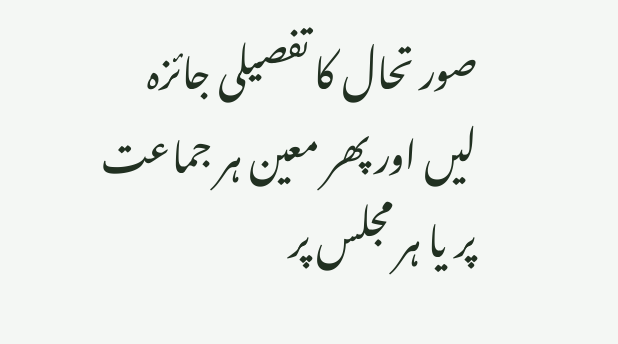صور تحال کا تفصیلی جائزہ لیں اور پھر معین ہر جماعت پر یا ہر مجلس پر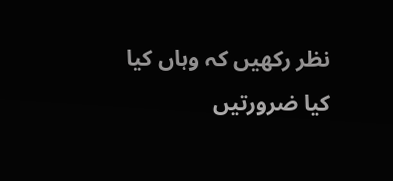نظر رکھیں کہ وہاں کیا کیا ضرورتیں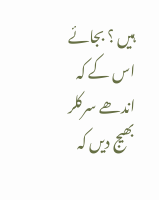ہیں ؟ بجائے اس کے کہ اندھے سرکلر بھیج دیں کہ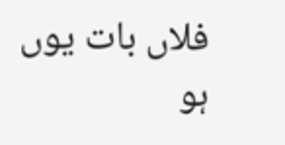فلاں بات یوں ہو